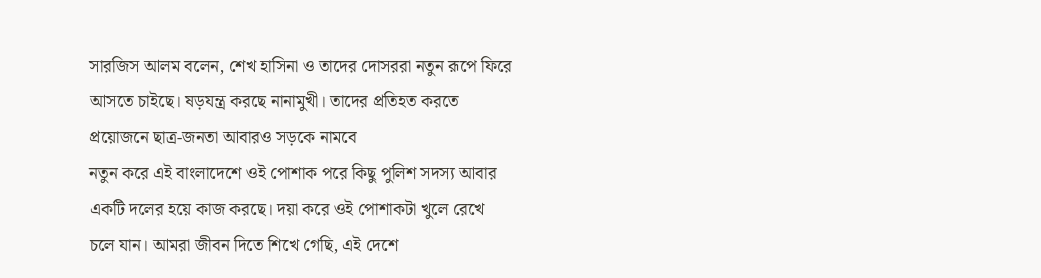সারজিস আলম বলেন, শেখ হাসিনা ও তাদের দোসররা নতুন রূপে ফিরে আসতে চাইছে। ষড়যন্ত্র করছে নানামুখী। তাদের প্রতিহত করতে প্রয়োজনে ছাত্র-জনতা আবারও সড়কে নামবে
নতুন করে এই বাংলাদেশে ওই পোশাক পরে কিছু পুলিশ সদস্য আবার একটি দলের হয়ে কাজ করছে। দয়া করে ওই পোশাকটা খুলে রেখে চলে যান। আমরা জীবন দিতে শিখে গেছি, এই দেশে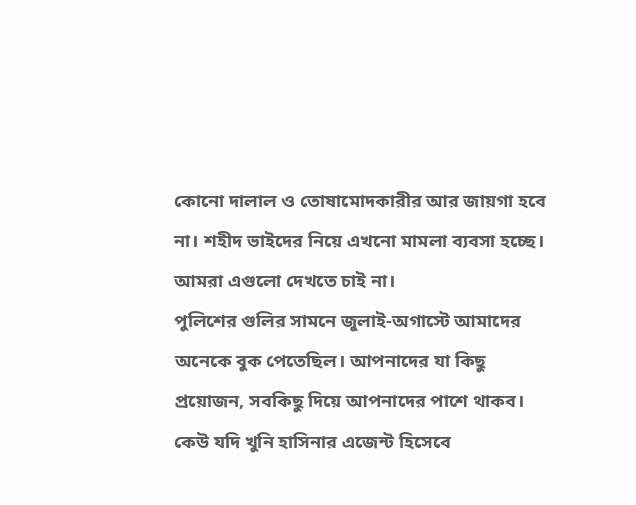কোনো দালাল ও তোষামোদকারীর আর জায়গা হবে না। শহীদ ভাইদের নিয়ে এখনো মামলা ব্যবসা হচ্ছে। আমরা এগুলো দেখতে চাই না।
পুলিশের গুলির সামনে জুলাই-অগাস্টে আমাদের অনেকে বুক পেতেছিল। আপনাদের যা কিছু প্রয়োজন, সবকিছু দিয়ে আপনাদের পাশে থাকব। কেউ যদি খুনি হাসিনার এজেন্ট হিসেবে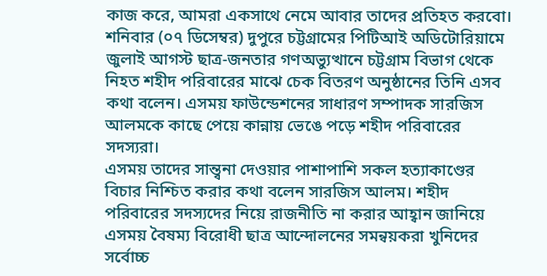কাজ করে, আমরা একসাথে নেমে আবার তাদের প্রতিহত করবো।
শনিবার (০৭ ডিসেম্বর) দুপুরে চট্টগ্রামের পিটিআই অডিটোরিয়ামে জুলাই আগস্ট ছাত্র-জনতার গণঅভ্যুত্থানে চট্টগ্রাম বিভাগ থেকে নিহত শহীদ পরিবারের মাঝে চেক বিতরণ অনুষ্ঠানের তিনি এসব কথা বলেন। এসময় ফাউন্ডেশনের সাধারণ সম্পাদক সারজিস আলমকে কাছে পেয়ে কান্নায় ভেঙে পড়ে শহীদ পরিবারের সদস্যরা।
এসময় তাদের সান্ত্বনা দেওয়ার পাশাপাশি সকল হত্যাকাণ্ডের বিচার নিশ্চিত করার কথা বলেন সারজিস আলম। শহীদ পরিবারের সদস্যদের নিয়ে রাজনীতি না করার আহ্বান জানিয়ে এসময় বৈষম্য বিরোধী ছাত্র আন্দোলনের সমন্বয়করা খুনিদের সর্বোচ্চ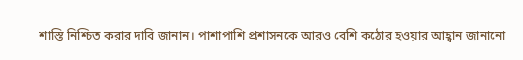শাস্তি নিশ্চিত করার দাবি জানান। পাশাপাশি প্রশাসনকে আরও বেশি কঠোর হওয়ার আহ্বান জানানো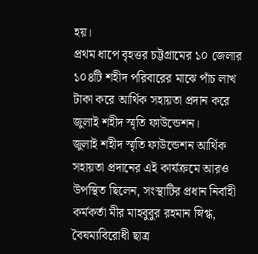হয়।
প্রথম ধাপে বৃহত্তর চট্টগ্রামের ১০ জেলার ১০৪টি শহীদ পরিবারের মাঝে পাঁচ লাখ টাকা করে আর্থিক সহায়তা প্রদান করে জুলাই শহীদ স্মৃতি ফাউন্ডেশন।
জুলাই শহীদ স্মৃতি ফাউন্ডেশন আর্থিক সহায়তা প্রদানের এই কার্যক্রমে আরও উপস্থিত ছিলেন, সংস্থাটির প্রধান নির্বাহী কর্মকর্তা মীর মাহবুবুর রহমান স্নিগ্ধ, বৈষম্যবিরোধী ছাত্র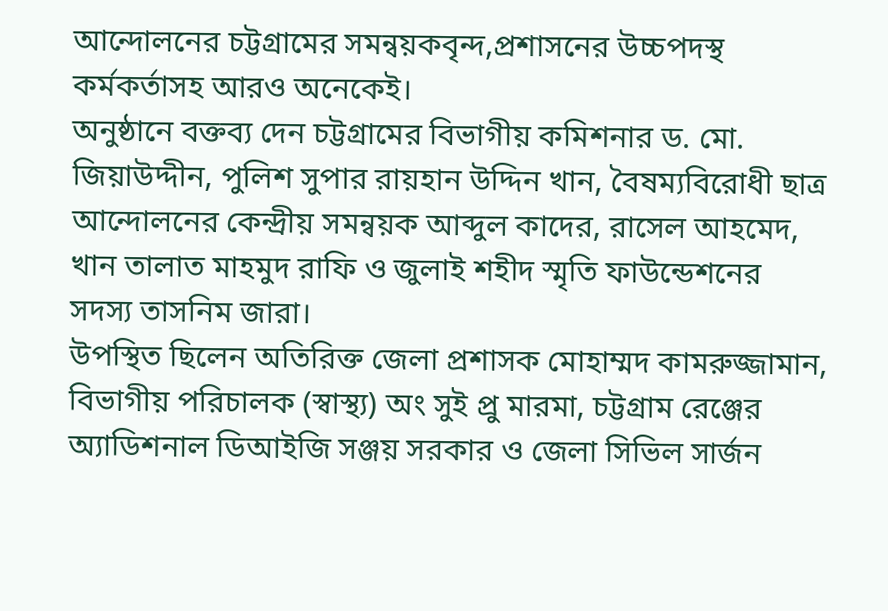আন্দোলনের চট্টগ্রামের সমন্বয়কবৃন্দ,প্রশাসনের উচ্চপদস্থ কর্মকর্তাসহ আরও অনেকেই।
অনুষ্ঠানে বক্তব্য দেন চট্টগ্রামের বিভাগীয় কমিশনার ড. মো. জিয়াউদ্দীন, পুলিশ সুপার রায়হান উদ্দিন খান, বৈষম্যবিরোধী ছাত্র আন্দোলনের কেন্দ্রীয় সমন্বয়ক আব্দুল কাদের, রাসেল আহমেদ, খান তালাত মাহমুদ রাফি ও জুলাই শহীদ স্মৃতি ফাউন্ডেশনের সদস্য তাসনিম জারা।
উপস্থিত ছিলেন অতিরিক্ত জেলা প্রশাসক মোহাম্মদ কামরুজ্জামান, বিভাগীয় পরিচালক (স্বাস্থ্য) অং সুই প্রু মারমা, চট্টগ্রাম রেঞ্জের অ্যাডিশনাল ডিআইজি সঞ্জয় সরকার ও জেলা সিভিল সার্জন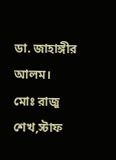ডা. জাহাঙ্গীর আলম।
মোঃ রাজু শেখ,স্টাফ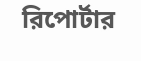রিপোর্টার